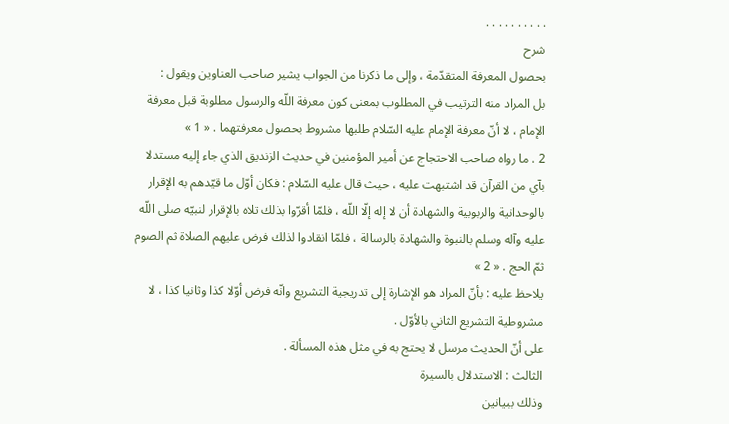. . . . . . . . . .
شرح
بحصول المعرفة المتقدّمة ، وإلى ما ذكرنا من الجواب يشير صاحب العناوين ويقول :
بل المراد منه الترتيب في المطلوب بمعنى كون معرفة اللّه والرسول مطلوبة قبل معرفة الإمام ، لا أنّ معرفة الإمام عليه السّلام طلبها مشروط بحصول معرفتهما . « 1 »
2 . ما رواه صاحب الاحتجاج عن أمير المؤمنين في حديث الزنديق الذي جاء إليه مستدلا بآي من القرآن قد اشتبهت عليه ، حيث قال عليه السّلام : فكان أوّل ما قيّدهم به الإقرار بالوحدانية والربوبية والشهادة أن لا إله إلّا اللّه ، فلمّا أقرّوا بذلك تلاه بالإقرار لنبيّه صلى اللّه عليه وآله وسلم بالنبوة والشهادة بالرسالة ، فلمّا انقادوا لذلك فرض عليهم الصلاة ثم الصوم ثمّ الحج . « 2 »
يلاحظ عليه : بأنّ المراد هو الإشارة إلى تدريجية التشريع وانّه فرض أوّلا كذا وثانيا كذا ، لا مشروطية التشريع الثاني بالأوّل .
على أنّ الحديث مرسل لا يحتج به في مثل هذه المسألة .
الثالث : الاستدلال بالسيرة
وذلك ببيانين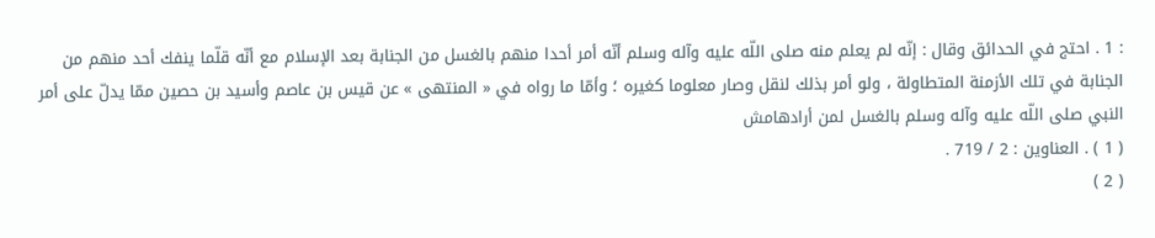: 1 . احتج في الحدائق وقال : إنّه لم يعلم منه صلى اللّه عليه وآله وسلم أنّه أمر أحدا منهم بالغسل من الجنابة بعد الإسلام مع أنّه قلّما ينفك أحد منهم من الجنابة في تلك الأزمنة المتطاولة ، ولو أمر بذلك لنقل وصار معلوما كغيره ؛ وأمّا ما رواه في « المنتهى » عن قيس بن عاصم وأسيد بن حصين ممّا يدلّ على أمر النبي صلى اللّه عليه وآله وسلم بالغسل لمن أرادهامش
( 1 ) . العناوين : 2 / 719 .
( 2 )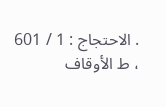. الاحتجاج : 1 / 601 ، ط الأوقاف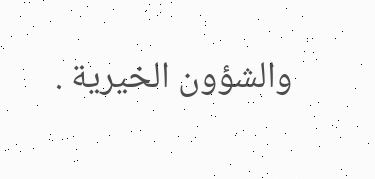والشؤون الخيرية .